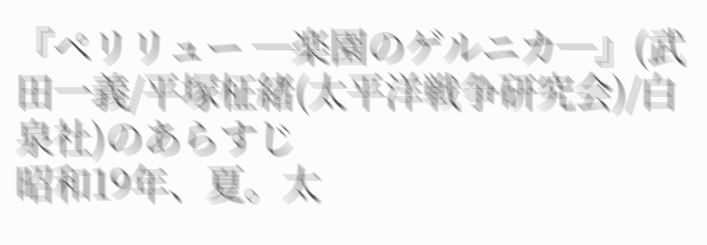『ペリリュー ─楽園のゲルニカ─』(武田一義/平塚柾緒(太平洋戦争研究会)/白泉社)のあらすじ
昭和19年、夏。太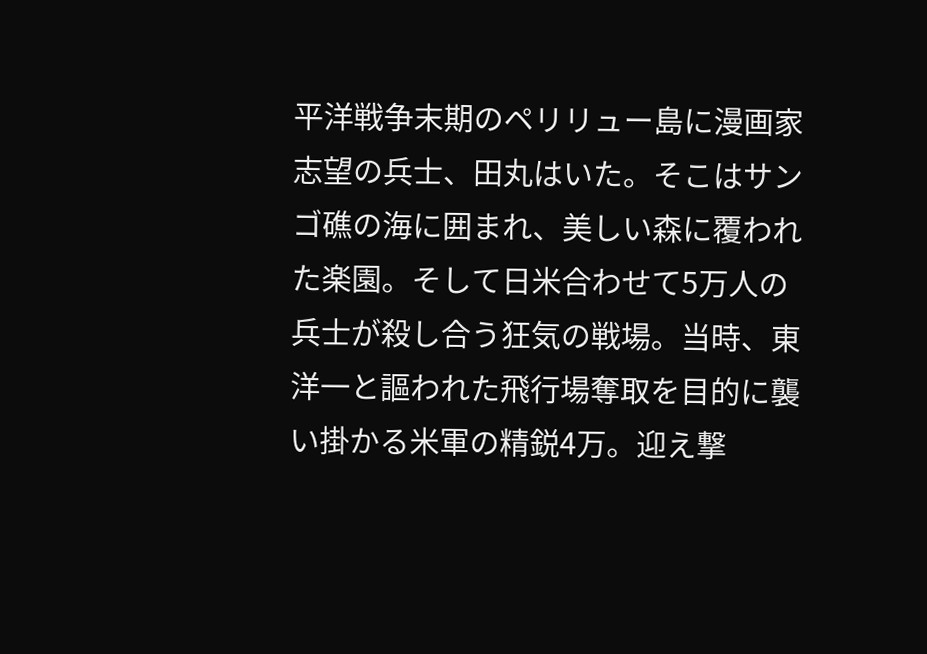平洋戦争末期のペリリュー島に漫画家志望の兵士、田丸はいた。そこはサンゴ礁の海に囲まれ、美しい森に覆われた楽園。そして日米合わせて5万人の兵士が殺し合う狂気の戦場。当時、東洋一と謳われた飛行場奪取を目的に襲い掛かる米軍の精鋭4万。迎え撃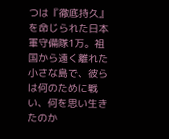つは『徹底持久』を命じられた日本軍守備隊1万。祖国から遠く離れた小さな島で、彼らは何のために戦い、何を思い生きたのか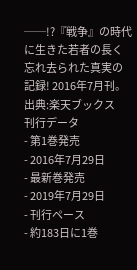──!?『戦争』の時代に生きた若者の長く忘れ去られた真実の記録! 2016年7月刊。
出典:楽天ブックス
刊行データ
- 第1巻発売
- 2016年7月29日
- 最新巻発売
- 2019年7月29日
- 刊行ペース
- 約183日に1巻